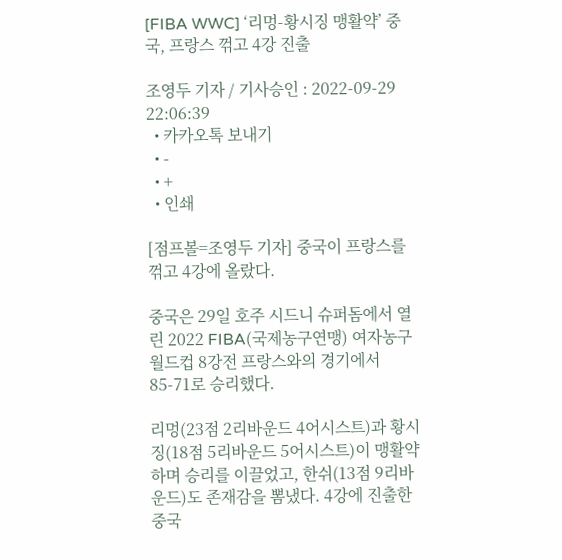[FIBA WWC] ‘리멍-황시징 맹활약’ 중국, 프랑스 꺾고 4강 진출

조영두 기자 / 기사승인 : 2022-09-29 22:06:39
  • 카카오톡 보내기
  • -
  • +
  • 인쇄

[점프볼=조영두 기자] 중국이 프랑스를 꺾고 4강에 올랐다.

중국은 29일 호주 시드니 슈퍼돔에서 열린 2022 FIBA(국제농구연맹) 여자농구 월드컵 8강전 프랑스와의 경기에서 85-71로 승리했다.

리멍(23점 2리바운드 4어시스트)과 황시징(18점 5리바운드 5어시스트)이 맹활약하며 승리를 이끌었고, 한쉬(13점 9리바운드)도 존재감을 뽐냈다. 4강에 진출한 중국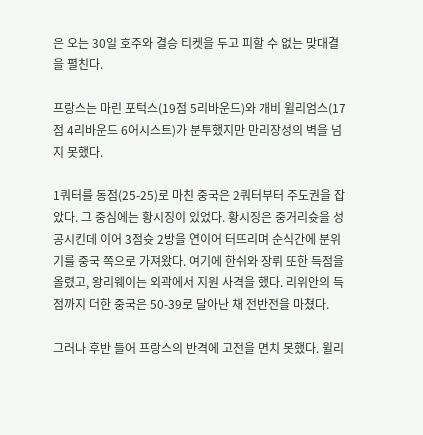은 오는 30일 호주와 결승 티켓을 두고 피할 수 없는 맞대결을 펼친다.

프랑스는 마린 포턱스(19점 5리바운드)와 개비 윌리엄스(17점 4리바운드 6어시스트)가 분투했지만 만리장성의 벽을 넘지 못했다.

1쿼터를 동점(25-25)로 마친 중국은 2쿼터부터 주도권을 잡았다. 그 중심에는 황시징이 있었다. 황시징은 중거리슛을 성공시킨데 이어 3점슛 2방을 연이어 터뜨리며 순식간에 분위기를 중국 쪽으로 가져왔다. 여기에 한쉬와 장뤼 또한 득점을 올렸고, 왕리웨이는 외곽에서 지원 사격을 했다. 리위안의 득점까지 더한 중국은 50-39로 달아난 채 전반전을 마쳤다.

그러나 후반 들어 프랑스의 반격에 고전을 면치 못했다. 윌리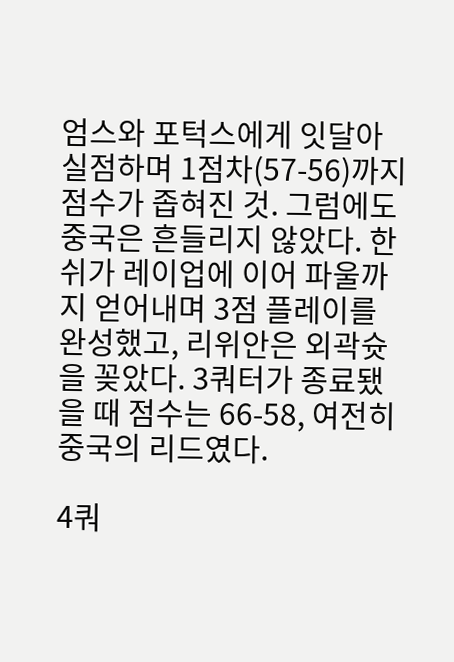엄스와 포턱스에게 잇달아 실점하며 1점차(57-56)까지 점수가 좁혀진 것. 그럼에도 중국은 흔들리지 않았다. 한쉬가 레이업에 이어 파울까지 얻어내며 3점 플레이를 완성했고, 리위안은 외곽슛을 꽂았다. 3쿼터가 종료됐을 때 점수는 66-58, 여전히 중국의 리드였다.

4쿼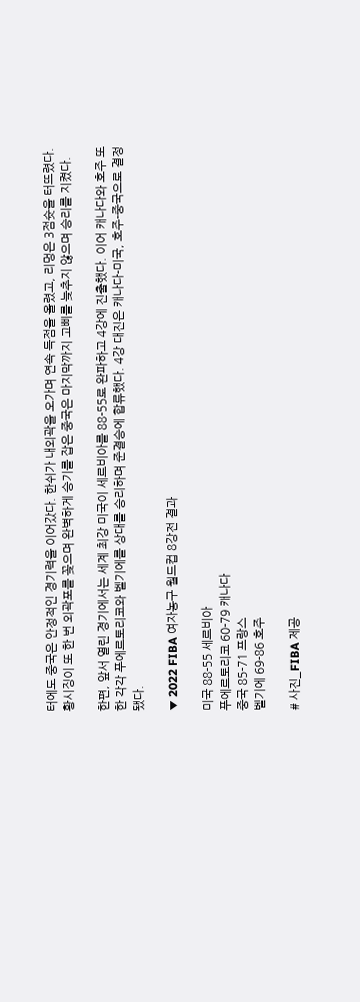터에도 중국은 안정적인 경기력을 이어갔다. 한쉬가 내외곽을 오가며 연속 득점을 올렸고, 리멍은 3점슛을 터뜨렸다. 황시징이 또 한 번 외곽포를 꽂으며 완벽하게 승기를 잡은 중국은 마지막까지 고삐를 늦추지 않으며 승리를 지켰다.

한편, 앞서 열린 경기에서는 세계 최강 미국이 세르비아를 88-55로 완파하고 4강에 진출했다. 이어 캐나다와 호주 또한 각각 푸에르토리코와 벨기에를 상대를 승리하며 준결승에 합류했다. 4강 대진은 캐나다-미국, 호주-중국으로 결정됐다.

▼ 2022 FIBA 여자농구 월드컵 8강전 결과

미국 88-55 세르비아
푸에르토리코 60-79 캐나다
중국 85-71 프랑스
벨기에 69-86 호주

# 사진_FIBA 제공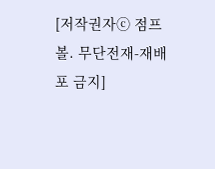[저작권자ⓒ 점프볼. 무단전재-재배포 금지]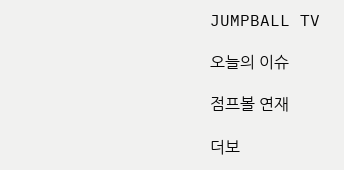JUMPBALL TV

오늘의 이슈

점프볼 연재

더보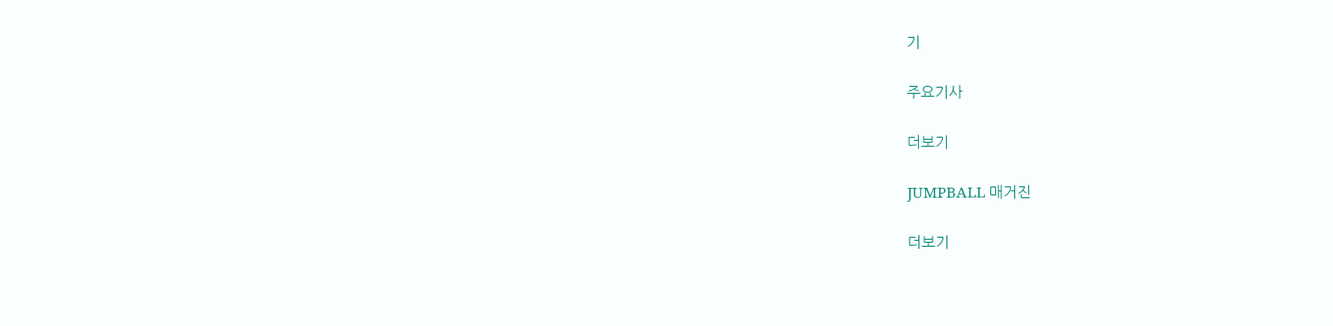기

주요기사

더보기

JUMPBALL 매거진

더보기